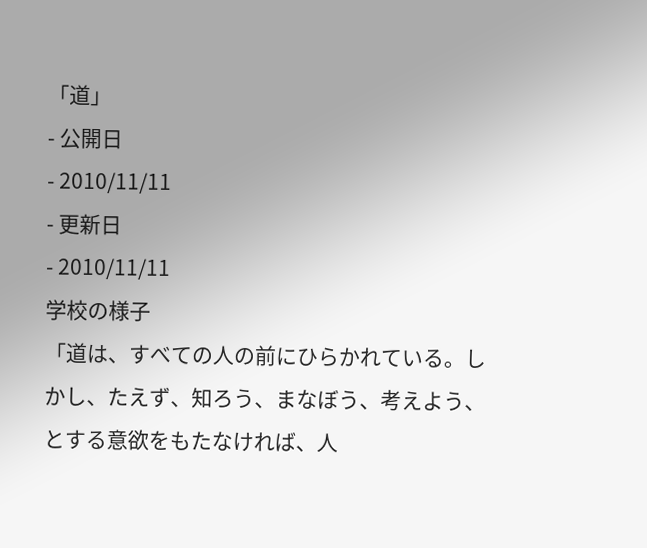「道」
- 公開日
- 2010/11/11
- 更新日
- 2010/11/11
学校の様子
「道は、すべての人の前にひらかれている。しかし、たえず、知ろう、まなぼう、考えよう、とする意欲をもたなければ、人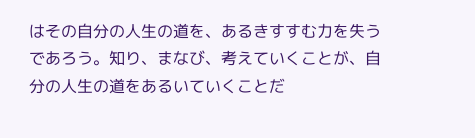はその自分の人生の道を、あるきすすむ力を失うであろう。知り、まなび、考えていくことが、自分の人生の道をあるいていくことだ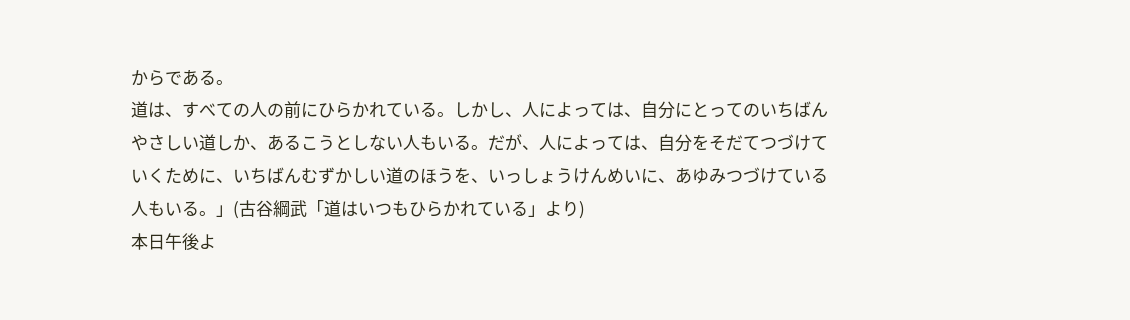からである。
道は、すべての人の前にひらかれている。しかし、人によっては、自分にとってのいちばんやさしい道しか、あるこうとしない人もいる。だが、人によっては、自分をそだてつづけていくために、いちばんむずかしい道のほうを、いっしょうけんめいに、あゆみつづけている人もいる。」(古谷綱武「道はいつもひらかれている」より)
本日午後よ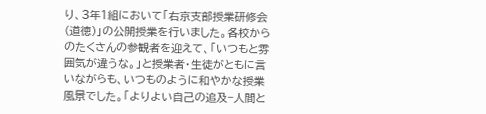り、3年1組において「右京支部授業研修会(道徳)」の公開授業を行いました。各校からのたくさんの参観者を迎えて、「いつもと雰囲気が違うな。」と授業者・生徒がともに言いながらも、いつものように和やかな授業風景でした。「よりよい自己の追及−人間と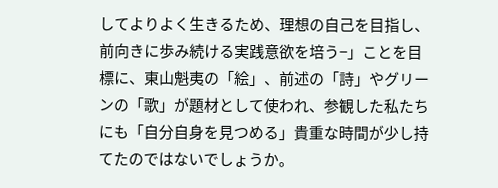してよりよく生きるため、理想の自己を目指し、前向きに歩み続ける実践意欲を培う−」ことを目標に、東山魁夷の「絵」、前述の「詩」やグリーンの「歌」が題材として使われ、参観した私たちにも「自分自身を見つめる」貴重な時間が少し持てたのではないでしょうか。